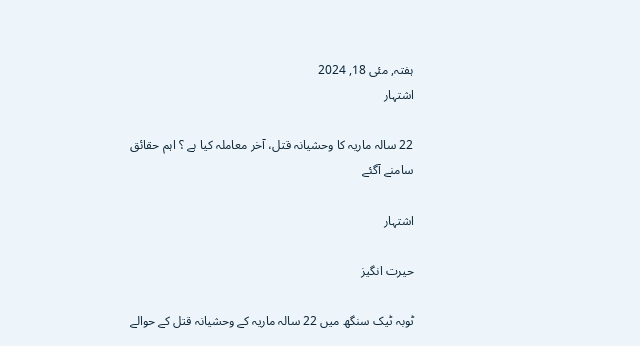ہفتہ, مئی 18, 2024
اشتہار

22 سالہ ماریہ کا وحشیانہ قتل، آخر معاملہ کیا ہے ؟ اہم حقائق سامنے آگئے

اشتہار

حیرت انگیز

ٹوبہ ٹیک سنگھ میں 22 سالہ ماریہ کے وحشیانہ قتل کے حوالے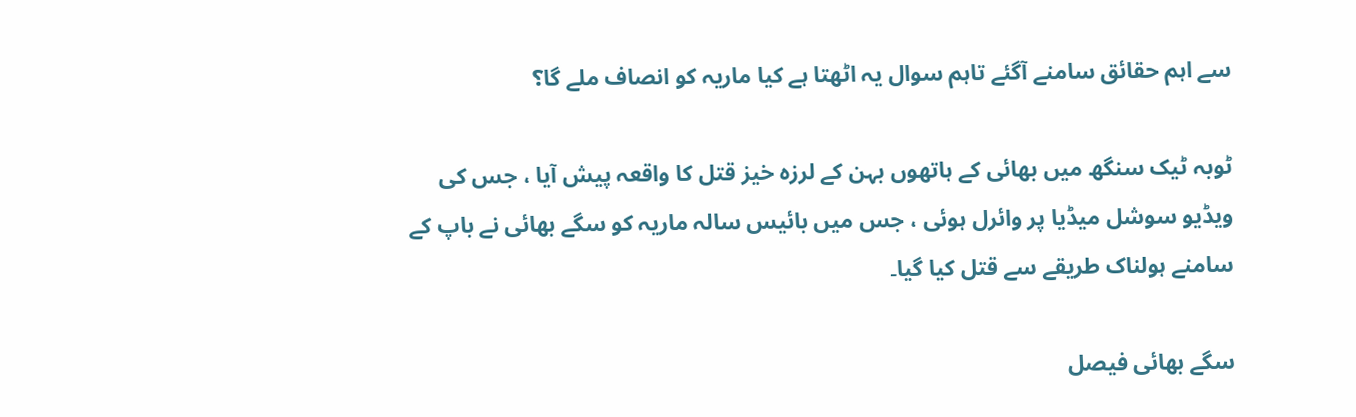سے اہم حقائق سامنے آگئے تاہم سوال یہ اٹھتا ہے کیا ماریہ کو انصاف ملے گا؟

ٹوبہ ٹیک سنگھ میں بھائی کے ہاتھوں بہن کے لرزہ خیز قتل کا واقعہ پیش آیا ، جس کی ویڈیو سوشل میڈیا پر وائرل ہوئی ، جس میں بائیس سالہ ماریہ کو سگے بھائی نے باپ کے سامنے ہولناک طریقے سے قتل کیا گیا۔

سگے بھائی فیصل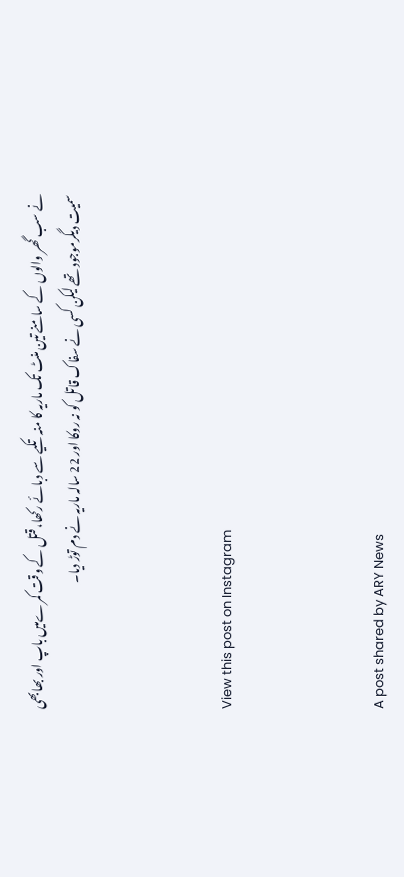نے سب گھر والوں کے سامنے تین منٹ تک ماریہ کا منہ تکیے سے دبائے رکھا، قتل کے وقت کمرےمیں باپ اور بھابھی سمیت دیگرموجود تھے لیکن کسی نے سفاک قاتل کو نہ روکا اور 22 سالہ ماریہ نے دم توڑ دیا۔



View this post on Instagram



A post shared by ARY News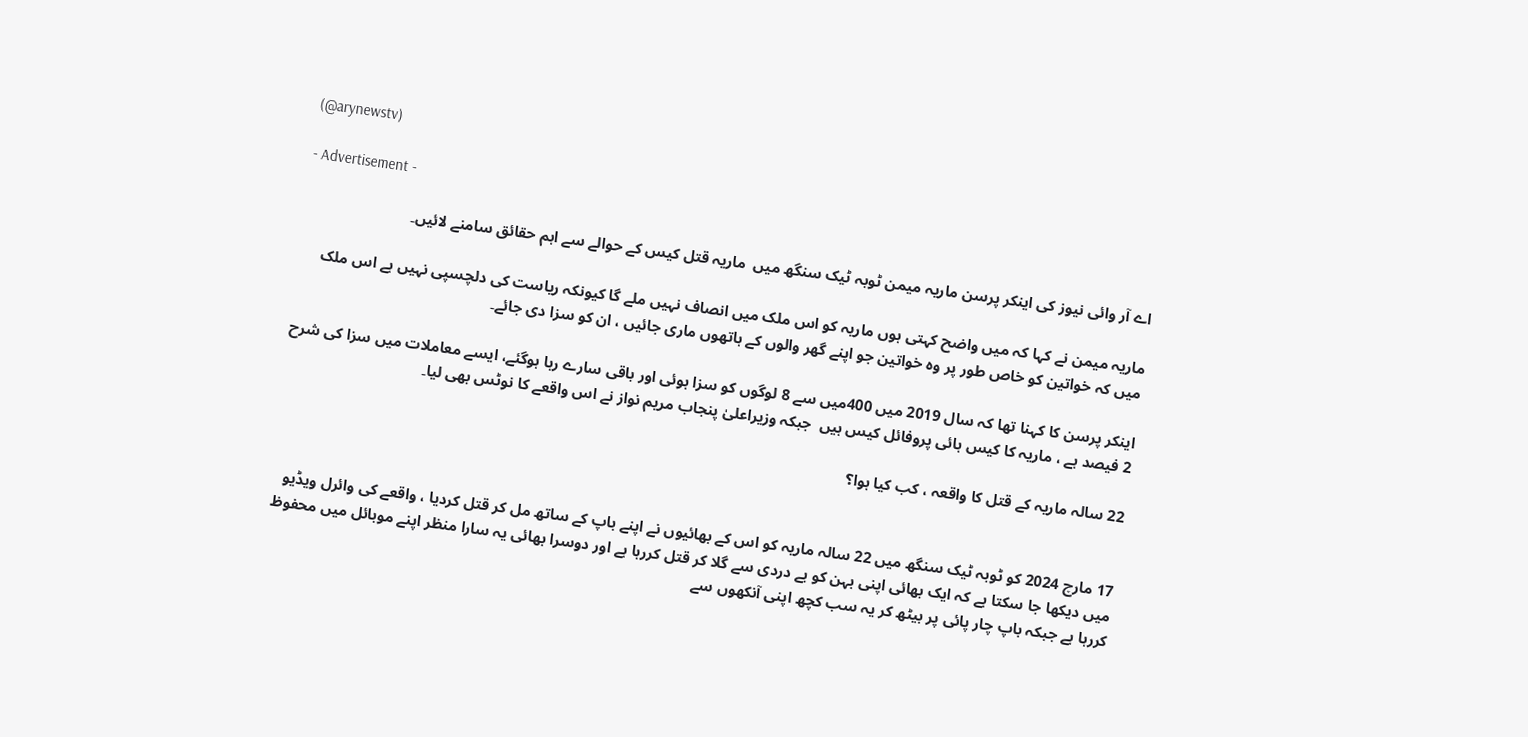(@arynewstv)

- Advertisement -

اے آر وائی نیوز کی اینکر پرسن ماریہ میمن ٹوبہ ٹیک سنگھ میں  ماریہ قتل کیس کے حوالے سے اہم حقائق سامنے لائیں۔

ماریہ میمن نے کہا کہ میں واضح کہتی ہوں ماریہ کو اس ملک میں انصاف نہیں ملے گا کیونکہ ریاست کی دلچسپی نہیں ہے اس ملک میں کہ خواتین کو خاص طور پر وہ خواتین جو اپنے گھر والوں کے ہاتھوں ماری جائیں ، ان کو سزا دی جائے۔

اینکر پرسن کا کہنا تھا کہ سال 2019 میں 400میں سے 8 لوگوں کو سزا ہوئی اور باقی سارے رہا ہوگئے، ایسے معاملات میں سزا کی شرح 2 فیصد ہے ، ماریہ کا کیس ہائی پروفائل کیس ہیں  جبکہ وزیراعلیٰ پنجاب مریم نواز نے اس واقعے کا نوٹس بھی لیا۔

22 سالہ ماریہ کے قتل کا واقعہ ، کب کیا ہوا؟


17 مارچ 2024 کو ٹوبہ ٹیک سنگھ میں 22 سالہ ماریہ کو اس کے بھائیوں نے اپنے باپ کے ساتھ مل کر قتل کردیا ، واقعے کی وائرل ویڈیو میں دیکھا جا سکتا ہے کہ ایک بھائی اپنی بہن کو بے دردی سے گلا کر قتل کررہا ہے اور دوسرا بھائی یہ سارا منظر اپنے موبائل میں محفوظ کررہا ہے جبکہ باپ چار پائی پر بیٹھ کر یہ سب کچھ اپنی آنکھوں سے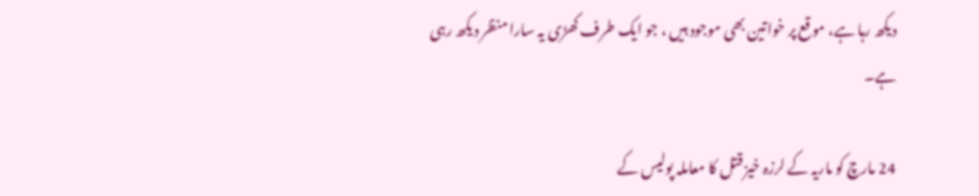دیکھ رہا ہے، موقع پر خواتین بھی موجود ہیں ، جو ایک طرف کھڑی یہ سارا منظر دیکھ رہی ہے۔

24 مارچ کو ماریہ کے لرزہ خیز قتل کا معاملہ پولیس کے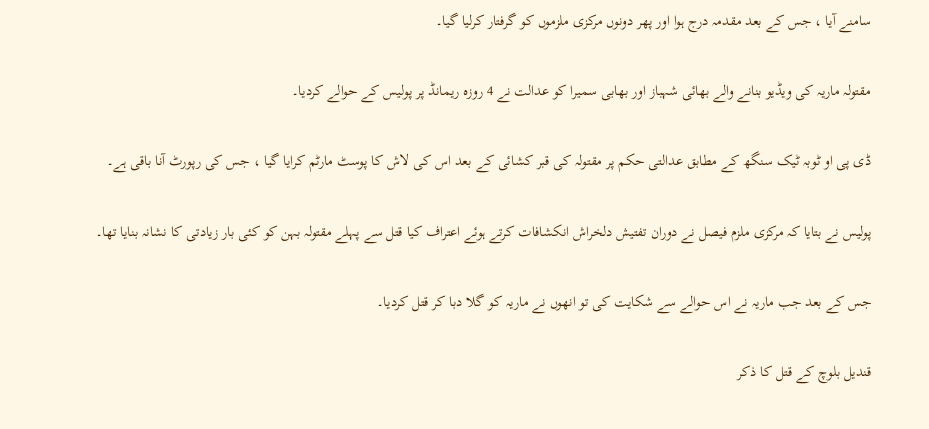سامنے آیا ، جس کے بعد مقدمہ درج ہوا اور پھر دونوں مرکزی ملزموں کو گرفتار کرلیا گیا۔

مقتولہ ماریہ کی ویڈیو بنانے والے بھائی شہباز اور بھابی سمیرا کو عدالت نے 4 روزہ ریمانڈ پر پولیس کے حوالے کردیا۔

ڈی پی او ٹوبہ ٹیک سنگھ کے مطابق عدالتی حکم پر مقتولہ کی قبر کشائی کے بعد اس کی لاش کا پوسٹ مارٹم کرایا گیا ، جس کی رپورٹ آنا باقی ہے۔

پولیس نے بتایا کہ مرکزی ملزم فیصل نے دوران تفتیش دلخراش انکشافات کرتے ہوئے اعتراف کیا قتل سے پہلے مقتولہ بہن کو کئی بار زیادتی کا نشانہ بنایا تھا۔

جس کے بعد جب ماریہ نے اس حوالے سے شکایت کی تو انھوں نے ماریہ کو گلا دبا کر قتل کردیا۔

قندیل بلوچ کے قتل کا ذکر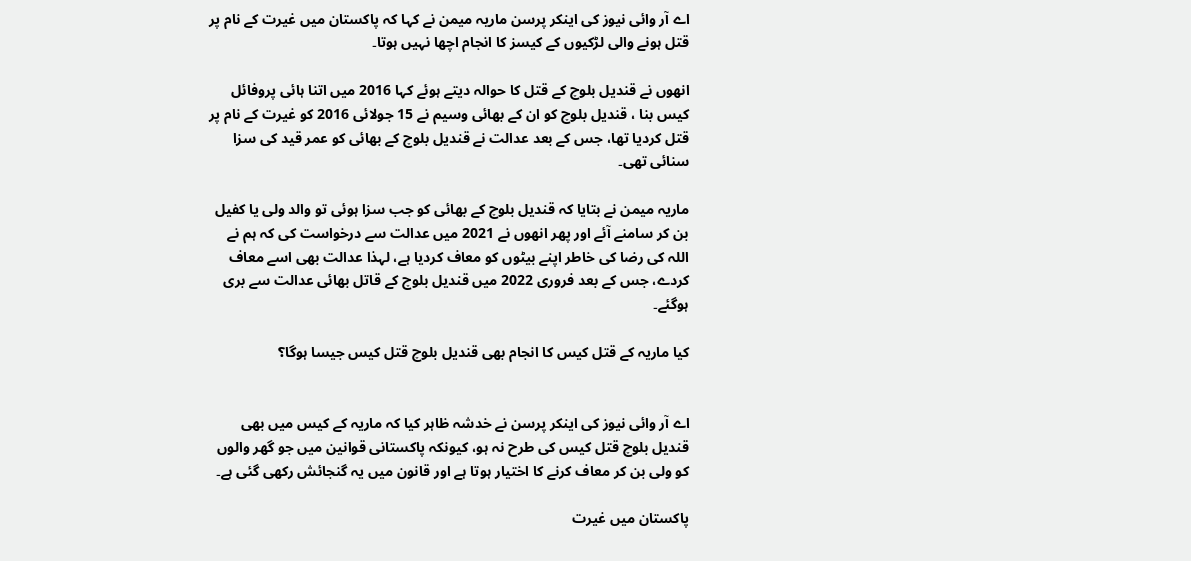اے آر وائی نیوز کی اینکر پرسن ماریہ میمن نے کہا کہ پاکستان میں غیرت کے نام پر قتل ہونے والی لڑکیوں کے کیسز کا انجام اچھا نہیں ہوتا۔

انھوں نے قندیل بلوچ کے قتل کا حوالہ دیتے ہوئے کہا 2016 میں اتنا ہائی پروفائل کیس بنا ، قندیل بلوچ کو ان کے بھائی وسیم نے 15 جولائی 2016 کو غیرت کے نام پر قتل کردیا تھا، جس کے بعد عدالت نے قندیل بلوچ کے بھائی کو عمر قید کی سزا سنائی تھی۔

ماریہ میمن نے بتایا کہ قندیل بلوچ کے بھائی کو جب سزا ہوئی تو والد ولی یا کفیل بن کر سامنے آئے اور پھر انھوں نے 2021 میں عدالت سے درخواست کی کہ ہم نے اللہ کی رضا کی خاطر اپنے بیٹوں کو معاف کردیا ہے، لہذا عدالت بھی اسے معاف کردے، جس کے بعد فروری 2022 میں قندیل بلوچ کے قاتل بھائی عدالت سے بری ہوگئے۔

کیا ماریہ کے قتل کیس کا انجام بھی قندیل بلوچ قتل کیس جیسا ہوگا؟


اے آر وائی نیوز کی اینکر پرسن نے خدشہ ظاہر کیا کہ ماریہ کے کیس میں بھی قندیل بلوچ قتل کیس کی طرح نہ ہو، کیونکہ پاکستانی قوانین میں جو گھر والوں کو ولی بن کر معاف کرنے کا اختیار ہوتا ہے اور قانون میں یہ گنجائش رکھی گئی ہے۔

پاکستان میں غیرت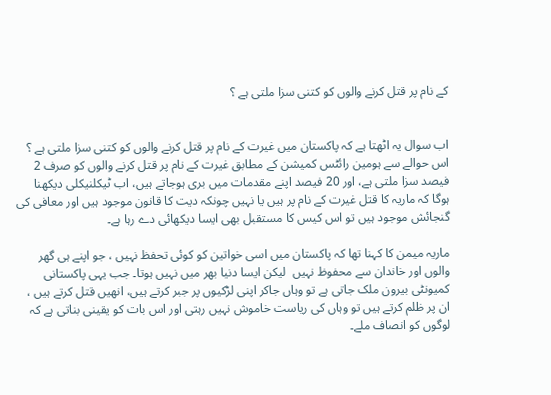کے نام پر قتل کرنے والوں کو کتنی سزا ملتی ہے ؟


اب سوال یہ اٹھتا ہے کہ پاکستان میں غیرت کے نام پر قتل کرنے والوں کو کتنی سزا ملتی ہے ؟ اس حوالے سے ہومین رائٹس کمیشن کے مطابق غیرت کے نام پر قتل کرنے والوں کو صرف 2 فیصد سزا ملتی ہے، اور 20 فیصد اپنے مقدمات میں بری ہوجاتے ہیں، اب ٹیکلنیکلی دیکھنا ہوگا کہ ماریہ کا قتل غیرت کے نام پر ہیں یا نہیں چونکہ دیت کا قانون موجود ہیں اور معافی کی گنجائش موجود ہیں تو اس کیس کا مستقبل بھی ایسا دیکھائی دے رہا ہے۔

ماریہ میمن کا کہنا تھا کہ پاکستان میں اسی خواتین کو کوئی تحفظ نہیں ، جو اپنے ہی گھر والوں اور خاندان سے محفوظ نہیں  لیکن ایسا دنیا بھر میں نہیں ہوتا۔ جب یہی پاکستانی  کمیونٹی بیرون ملک جاتی ہے تو وہاں جاکر اپنی لڑکیوں پر جبر کرتے ہیں، انھیں قتل کرتے ہیں ، ان پر ظلم کرتے ہیں تو وہاں کی ریاست خاموش نہیں رہتی اور اس بات کو یقینی بناتی ہے کہ لوگوں کو انصاف ملے۔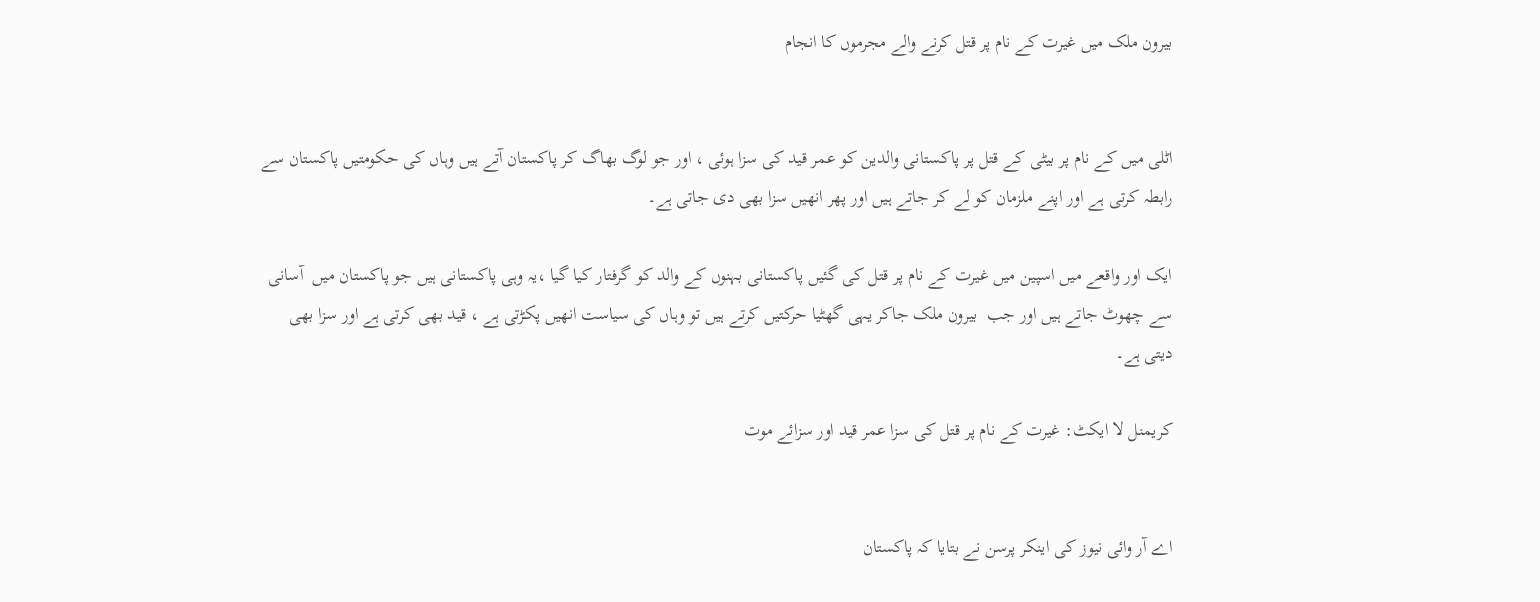بیرون ملک میں غیرت کے نام پر قتل کرنے والے مجرموں کا انجام


اٹلی میں کے نام پر بیٹی کے قتل پر پاکستانی والدین کو عمر قید کی سزا ہوئی ، اور جو لوگ بھاگ کر پاکستان آتے ہیں وہاں کی حکومتیں پاکستان سے رابطہ کرتی ہے اور اپنے ملزمان کو لے کر جاتے ہیں اور پھر انھیں سزا بھی دی جاتی ہے۔

ایک اور واقعے میں اسپین میں غیرت کے نام پر قتل کی گئیں پاکستانی بہنوں کے والد کو گرفتار کیا گیا ،یہ وہی پاکستانی ہیں جو پاکستان میں  آسانی سے چھوٹ جاتے ہیں اور جب  بیرون ملک جاکر یہی گھٹیا حرکتیں کرتے ہیں تو وہاں کی سیاست انھیں پکڑتی ہے ، قید بھی کرتی ہے اور سزا بھی دیتی ہے۔

کریمنل لا ایکٹ: غیرت کے نام پر قتل کی سزا عمر قید اور سزائے موت


اے آر وائی نیوز کی اینکر پرسن نے بتایا کہ پاکستان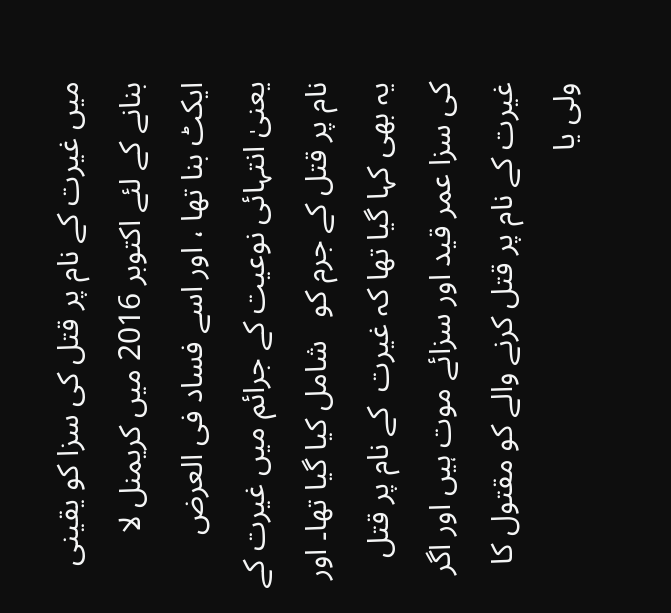میں غیرت کے نام پر قتل کی سزا کو یقینی بنانے کے لئے اکتوبر 2016 میں کریمنل لا ایکٹ بنا تھا ، اور اسے فساد فی العرض یعنیٰ انتہائی نوعیت کے جرائم میں غیرت کے نام پر قتل کے جرم کو   شامل کیا گیا تھا۔ اور یہ بھی کہا گیا تھا کہ غیرت  کے نام پر قتل کی سزا عمر قید اور سزائے موت ہیں اور اگر غیرت کے نام پر قتل کرنے والے کو مقتول کا ولی یا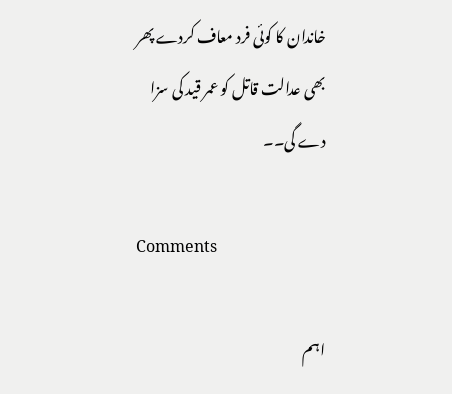خاندان کا کوئی فرد معاف کردے پھر بھی عدالت قاتل کو عمر قید کی سزا دے گی۔۔

Comments

اہم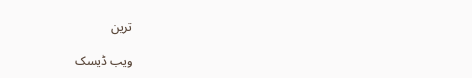ترین

ویب ڈیسک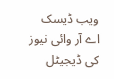ویب ڈیسک
اے آر وائی نیوز کی ڈیجیٹل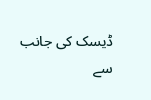ڈیسک کی جانب سے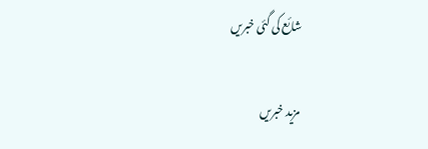شائع کی گئی خبریں

مزید خبریں